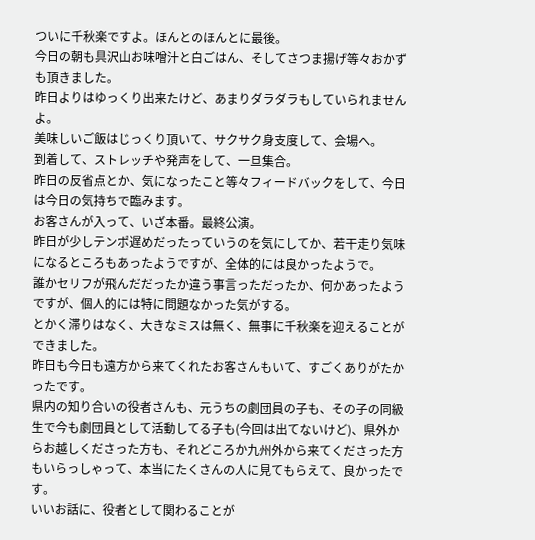ついに千秋楽ですよ。ほんとのほんとに最後。
今日の朝も具沢山お味噌汁と白ごはん、そしてさつま揚げ等々おかずも頂きました。
昨日よりはゆっくり出来たけど、あまりダラダラもしていられませんよ。
美味しいご飯はじっくり頂いて、サクサク身支度して、会場へ。
到着して、ストレッチや発声をして、一旦集合。
昨日の反省点とか、気になったこと等々フィードバックをして、今日は今日の気持ちで臨みます。
お客さんが入って、いざ本番。最終公演。
昨日が少しテンポ遅めだったっていうのを気にしてか、若干走り気味になるところもあったようですが、全体的には良かったようで。
誰かセリフが飛んだだったか違う事言っただったか、何かあったようですが、個人的には特に問題なかった気がする。
とかく滞りはなく、大きなミスは無く、無事に千秋楽を迎えることができました。
昨日も今日も遠方から来てくれたお客さんもいて、すごくありがたかったです。
県内の知り合いの役者さんも、元うちの劇団員の子も、その子の同級生で今も劇団員として活動してる子も(今回は出てないけど)、県外からお越しくださった方も、それどころか九州外から来てくださった方もいらっしゃって、本当にたくさんの人に見てもらえて、良かったです。
いいお話に、役者として関わることが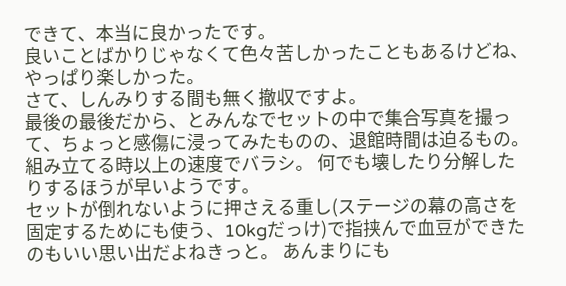できて、本当に良かったです。
良いことばかりじゃなくて色々苦しかったこともあるけどね、やっぱり楽しかった。
さて、しんみりする間も無く撤収ですよ。
最後の最後だから、とみんなでセットの中で集合写真を撮って、ちょっと感傷に浸ってみたものの、退館時間は迫るもの。
組み立てる時以上の速度でバラシ。 何でも壊したり分解したりするほうが早いようです。
セットが倒れないように押さえる重し(ステージの幕の高さを固定するためにも使う、10kgだっけ)で指挟んで血豆ができたのもいい思い出だよねきっと。 あんまりにも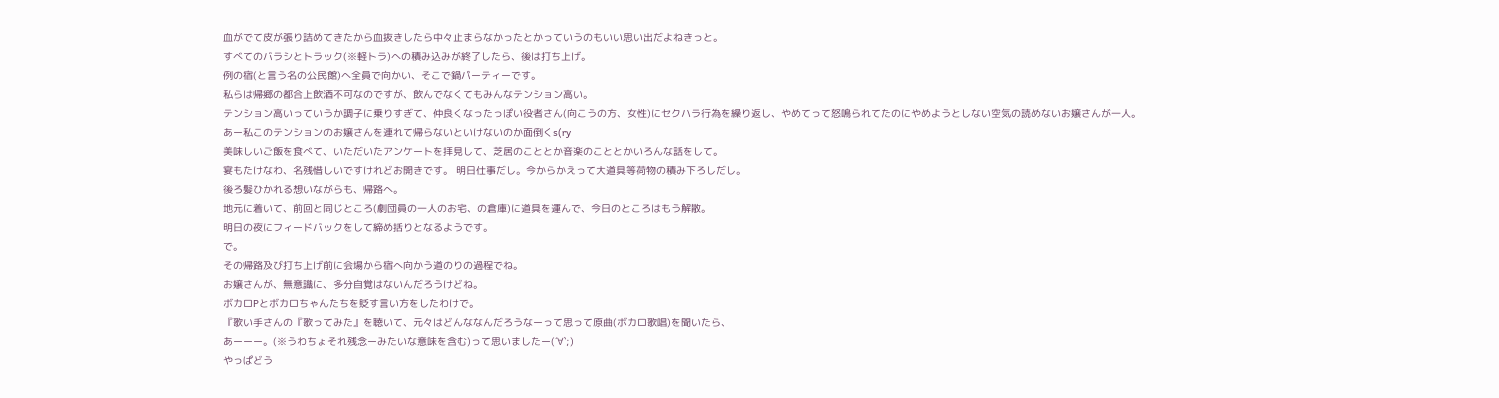血がでて皮が張り詰めてきたから血抜きしたら中々止まらなかったとかっていうのもいい思い出だよねきっと。
すべてのバラシとトラック(※軽トラ)への積み込みが終了したら、後は打ち上げ。
例の宿(と言う名の公民館)へ全員で向かい、そこで鍋パーティーです。
私らは帰郷の都合上飲酒不可なのですが、飲んでなくてもみんなテンション高い。
テンション高いっていうか調子に乗りすぎて、仲良くなったっぽい役者さん(向こうの方、女性)にセクハラ行為を繰り返し、やめてって怒鳴られてたのにやめようとしない空気の読めないお嬢さんが一人。
あー私このテンションのお嬢さんを連れて帰らないといけないのか面倒くs(ry
美味しいご飯を食べて、いただいたアンケートを拝見して、芝居のこととか音楽のこととかいろんな話をして。
宴もたけなわ、名残惜しいですけれどお開きです。 明日仕事だし。今からかえって大道具等荷物の積み下ろしだし。
後ろ髪ひかれる想いながらも、帰路へ。
地元に着いて、前回と同じところ(劇団員の一人のお宅、の倉庫)に道具を運んで、今日のところはもう解散。
明日の夜にフィードバックをして締め括りとなるようです。
で。
その帰路及び打ち上げ前に会場から宿へ向かう道のりの過程でね。
お嬢さんが、無意識に、多分自覚はないんだろうけどね。
ボカロPとボカロちゃんたちを貶す言い方をしたわけで。
『歌い手さんの『歌ってみた』を聴いて、元々はどんななんだろうなーって思って原曲(ボカロ歌唱)を聞いたら、
あーーー。(※うわちょそれ残念ーみたいな意味を含む)って思いましたー(´∀`;)
やっぱどう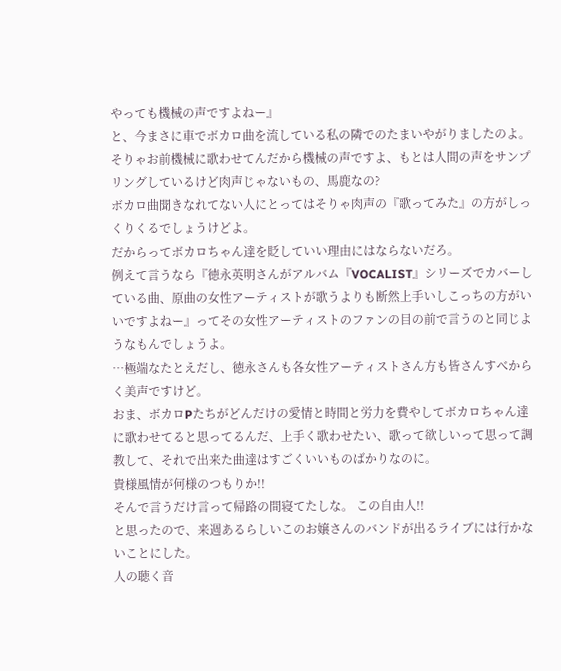やっても機械の声ですよねー』
と、今まさに車でボカロ曲を流している私の隣でのたまいやがりましたのよ。
そりゃお前機械に歌わせてんだから機械の声ですよ、もとは人間の声をサンプリングしているけど肉声じゃないもの、馬鹿なの?
ボカロ曲聞きなれてない人にとってはそりゃ肉声の『歌ってみた』の方がしっくりくるでしょうけどよ。
だからってボカロちゃん達を貶していい理由にはならないだろ。
例えて言うなら『徳永英明さんがアルバム『VOCALIST』シリーズでカバーしている曲、原曲の女性アーティストが歌うよりも断然上手いしこっちの方がいいですよねー』ってその女性アーティストのファンの目の前で言うのと同じようなもんでしょうよ。
…極端なたとえだし、徳永さんも各女性アーティストさん方も皆さんすべからく美声ですけど。
おま、ボカロPたちがどんだけの愛情と時間と労力を費やしてボカロちゃん達に歌わせてると思ってるんだ、上手く歌わせたい、歌って欲しいって思って調教して、それで出来た曲達はすごくいいものばかりなのに。
貴様風情が何様のつもりか!!
そんで言うだけ言って帰路の間寝てたしな。 この自由人!!
と思ったので、来週あるらしいこのお嬢さんのバンドが出るライブには行かないことにした。
人の聴く音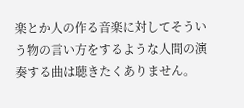楽とか人の作る音楽に対してそういう物の言い方をするような人間の演奏する曲は聴きたくありません。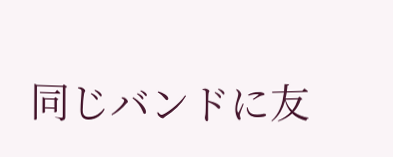同じバンドに友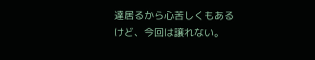達居るから心苦しくもあるけど、今回は譲れない。